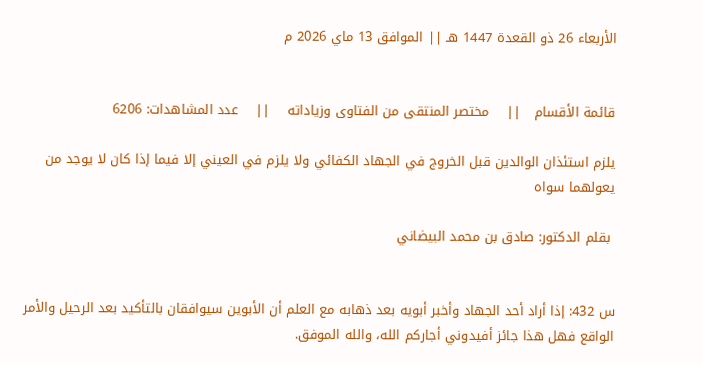الأربعاء 26 ذو القعدة 1447 هـ || الموافق 13 ماي 2026 م


قائمة الأقسام   ||    مختصر المنتقى من الفتاوى وزياداته    ||    عدد المشاهدات: 6206

يلزم استئذان الوالدين قبل الخروج في الجهاد الكفائي ولا يلزم في العيني إلا فيما إذا كان لا يوجد من يعولهما سواه

 بقلم الدكتور: صادق بن محمد البيضاني


س 432: إذا أراد أحد الجهاد وأخبر أبويه بعد ذهابه مع العلم أن الأبوين سيوافقان بالتأكيد بعد الرحيل والأمر الواقع فهل هذا جائز أفيدوني أجاركم الله، والله الموفق.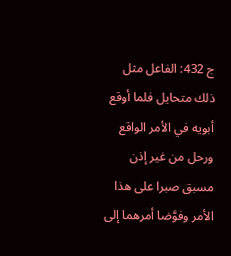ج 432: الفاعل مثل ذلك متحايل فلما أوقع أبويه في الأمر الواقع ورحل من غير إذن مسبق صبرا على هذا الأمر وفوَّضا أمرهما إلى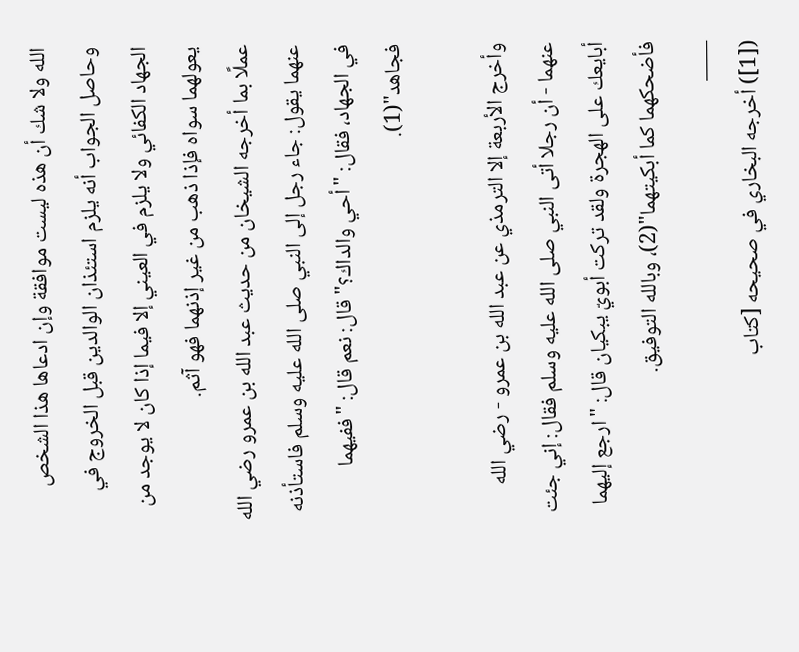الله ولا شك أن هذه ليست موافقة وإن ادعاها هذا الشخص وحاصل الجواب أنه يلزم استئذان الوالدين قبل الخروج في الجهاد الكفائي ولا يلزم في العيني إلا فيما إذا كان لا يوجد من يعولهما سواه فإذا ذهب من غير إذنهما فهو آثم.
عملًا بما أخرجه الشيخان من حديث عبد الله بن عمرو رضي الله عنهما يقول: جاء رجل إلى النبي صلى الله عليه وسلم فاستأذنه في الجهاد، فقال: "أحي والداك؟" قال: نعم قال: "ففيهما فجاهد"(1).

وأخرج الأربعة إلا الترمذي عن عبد الله بن عمرو - رضي الله عنهما - أن رجلا أتى النبي صلى الله عليه وسلم فقال: إني جئت أبايعك على الهجرة ولقد تركت أبويّ يبكيان قال: "ارجع إليهما فأضحكهما كما أبكيتهما"(2)، وبالله التوفيق.
____
([1]) أخرجه البخاري في صحيحه [كتاب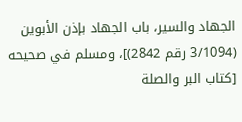الجهاد والسير، باب الجهاد بإذن الأبوين (3/1094 رقم 2842)]، ومسلم في صحيحه [كتاب البر والصلة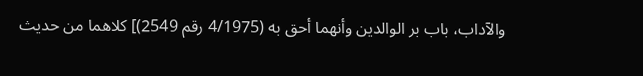والآداب، باب بر الوالدين وأنهما أحق به (4/1975 رقم 2549)] كلاهما من حديث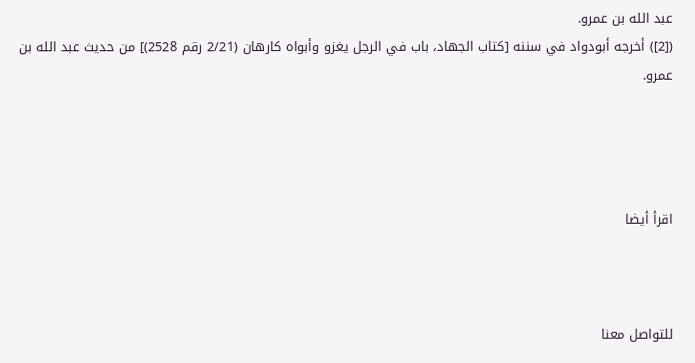عبد الله بن عمرو.
([2]) أخرجه أبودواد في سننه [كتاب الجهاد، باب في الرجل يغزو وأبواه كارهان (2/21 رقم 2528)] من حديث عبد الله بن عمرو.




اقرأ أيضا



للتواصل معنا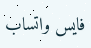فايس واتساب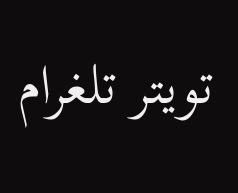تويتر تلغرام